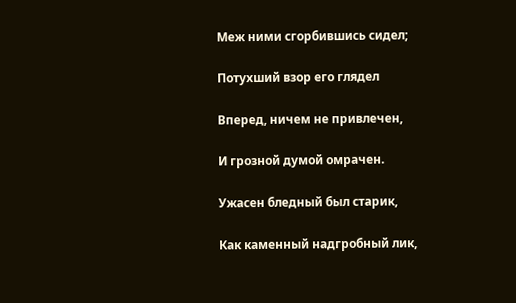Меж ними сгорбившись сидел;

Потухший взор его глядел

Вперед, ничем не привлечен,

И грозной думой омрачен.

Ужасен бледный был старик,

Как каменный надгробный лик,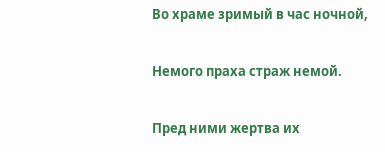Во храме зримый в час ночной,

Немого праха страж немой.

Пред ними жертва их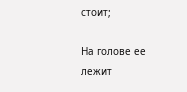стоит;

На голове ее лежит